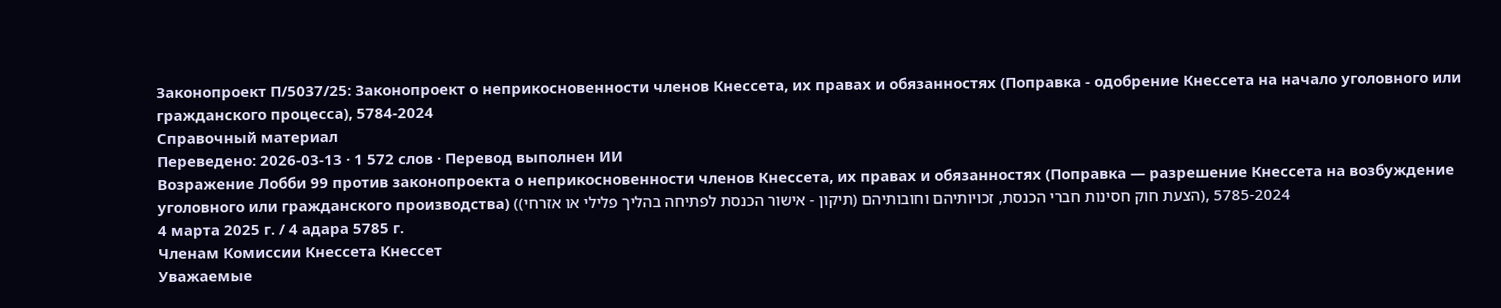Законопроект П/5037/25: Законопроект о неприкосновенности членов Кнессета, их правах и обязанностях (Поправка - одобрение Кнессета на начало уголовного или гражданского процесса), 5784-2024
Справочный материал
Переведено: 2026-03-13 · 1 572 слов · Перевод выполнен ИИ
Возражение Лобби 99 против законопроекта о неприкосновенности членов Кнессета, их правах и обязанностях (Поправка — разрешение Кнессета на возбуждение уголовного или гражданского производства) (הצעת חוק חסינות חברי הכנסת, זכויותיהם וחובותיהם (תיקון - אישור הכנסת לפתיחה בהליך פלילי או אזרחי)), 5785-2024
4 марта 2025 г. / 4 адара 5785 г.
Членам Комиссии Кнессета Кнессет
Уважаемые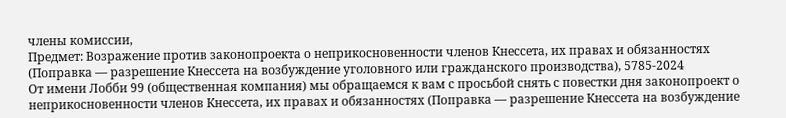члены комиссии,
Предмет: Возражение против законопроекта о неприкосновенности членов Кнессета, их правах и обязанностях (Поправка — разрешение Кнессета на возбуждение уголовного или гражданского производства), 5785-2024
От имени Лобби 99 (общественная компания) мы обращаемся к вам с просьбой снять с повестки дня законопроект о неприкосновенности членов Кнессета, их правах и обязанностях (Поправка — разрешение Кнессета на возбуждение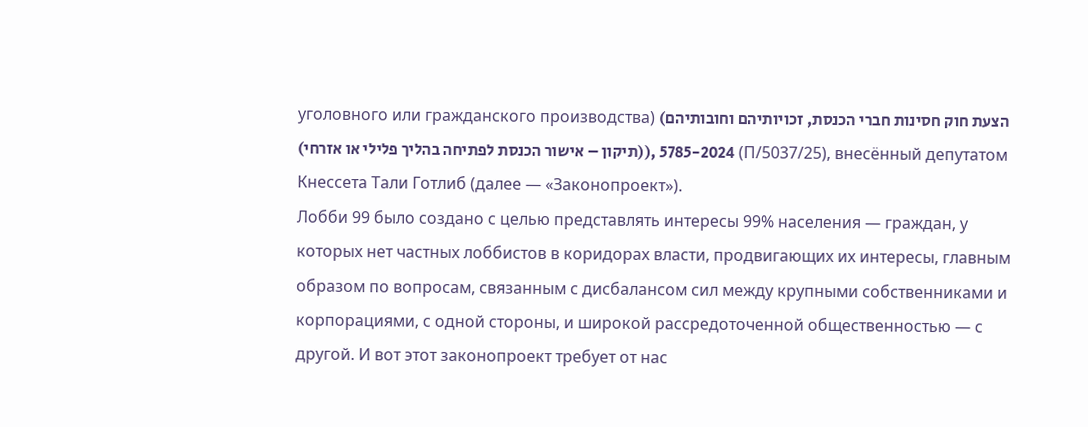уголовного или гражданского производства) (הצעת חוק חסינות חברי הכנסת, זכויותיהם וחובותיהם (תיקון – אישור הכנסת לפתיחה בהליך פלילי או אזרחי)), 5785-2024 (П/5037/25), внесённый депутатом Кнессета Тали Готлиб (далее — «Законопроект»).
Лобби 99 было создано с целью представлять интересы 99% населения — граждан, у которых нет частных лоббистов в коридорах власти, продвигающих их интересы, главным образом по вопросам, связанным с дисбалансом сил между крупными собственниками и корпорациями, с одной стороны, и широкой рассредоточенной общественностью — с другой. И вот этот законопроект требует от нас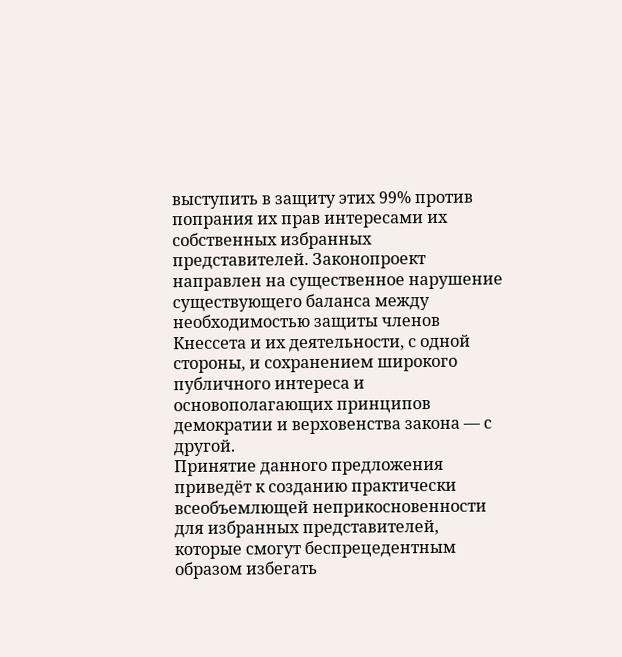выступить в защиту этих 99% против попрания их прав интересами их собственных избранных представителей. Законопроект направлен на существенное нарушение существующего баланса между необходимостью защиты членов Кнессета и их деятельности, с одной стороны, и сохранением широкого публичного интереса и основополагающих принципов демократии и верховенства закона — с другой.
Принятие данного предложения приведёт к созданию практически всеобъемлющей неприкосновенности для избранных представителей, которые смогут беспрецедентным образом избегать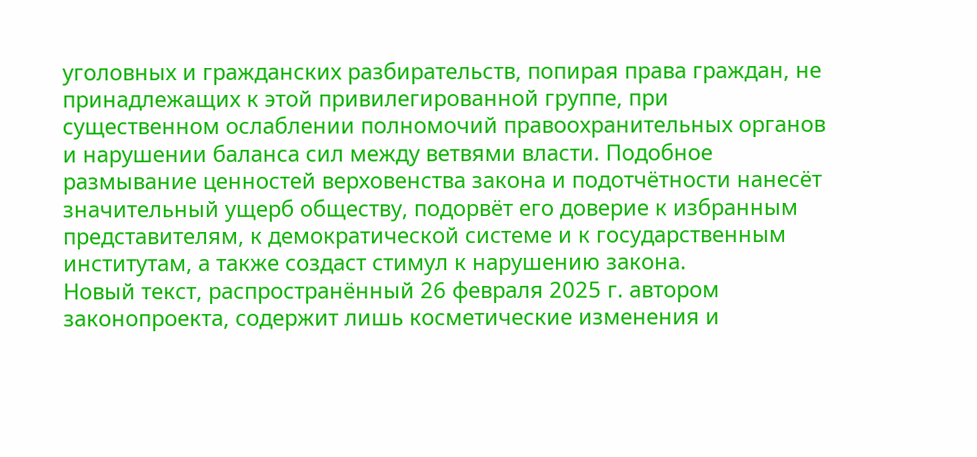уголовных и гражданских разбирательств, попирая права граждан, не принадлежащих к этой привилегированной группе, при существенном ослаблении полномочий правоохранительных органов и нарушении баланса сил между ветвями власти. Подобное размывание ценностей верховенства закона и подотчётности нанесёт значительный ущерб обществу, подорвёт его доверие к избранным представителям, к демократической системе и к государственным институтам, а также создаст стимул к нарушению закона.
Новый текст, распространённый 26 февраля 2025 г. автором законопроекта, содержит лишь косметические изменения и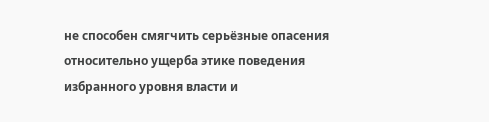не способен смягчить серьёзные опасения относительно ущерба этике поведения избранного уровня власти и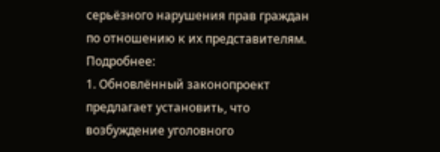серьёзного нарушения прав граждан по отношению к их представителям. Подробнее:
1. Обновлённый законопроект предлагает установить, что возбуждение уголовного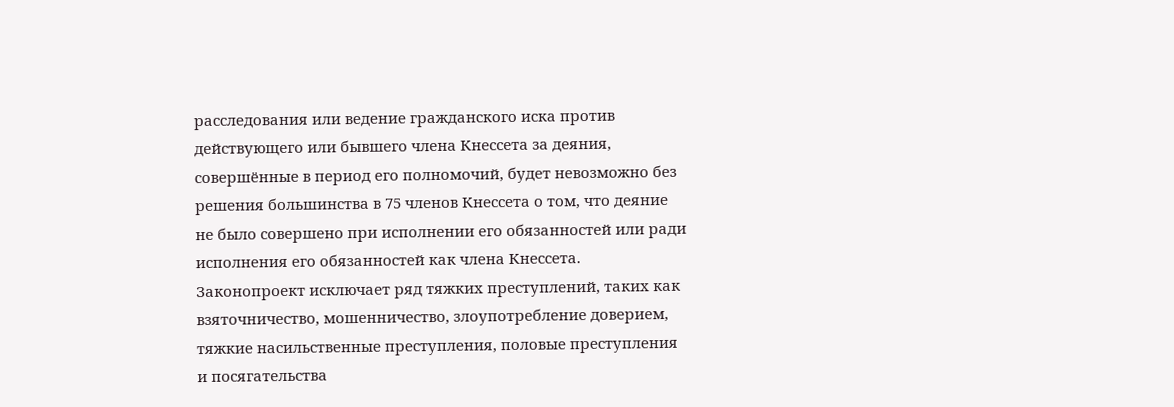расследования или ведение гражданского иска против действующего или бывшего члена Кнессета за деяния, совершённые в период его полномочий, будет невозможно без решения большинства в 75 членов Кнессета о том, что деяние не было совершено при исполнении его обязанностей или ради исполнения его обязанностей как члена Кнессета. Законопроект исключает ряд тяжких преступлений, таких как взяточничество, мошенничество, злоупотребление доверием, тяжкие насильственные преступления, половые преступления и посягательства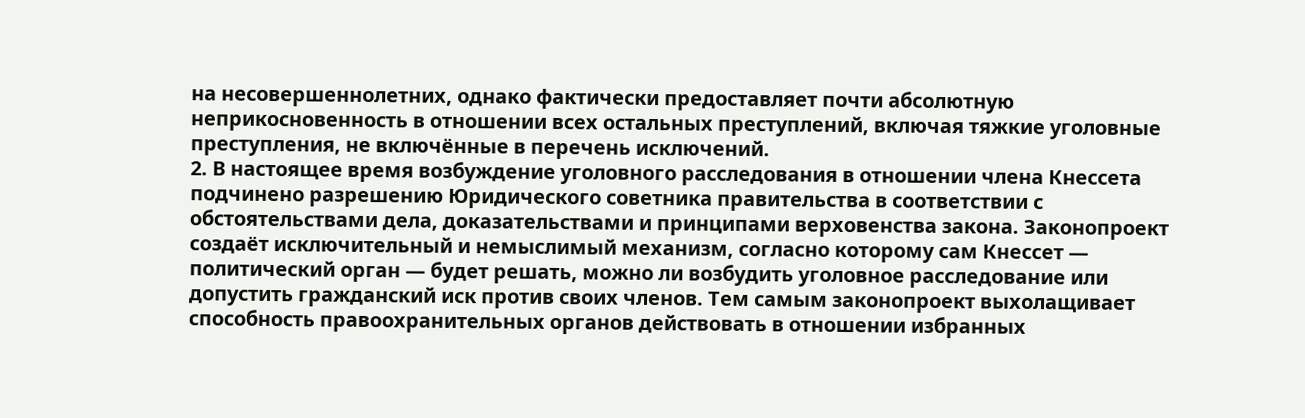на несовершеннолетних, однако фактически предоставляет почти абсолютную неприкосновенность в отношении всех остальных преступлений, включая тяжкие уголовные преступления, не включённые в перечень исключений.
2. В настоящее время возбуждение уголовного расследования в отношении члена Кнессета подчинено разрешению Юридического советника правительства в соответствии с обстоятельствами дела, доказательствами и принципами верховенства закона. Законопроект создаёт исключительный и немыслимый механизм, согласно которому сам Кнессет — политический орган — будет решать, можно ли возбудить уголовное расследование или допустить гражданский иск против своих членов. Тем самым законопроект выхолащивает способность правоохранительных органов действовать в отношении избранных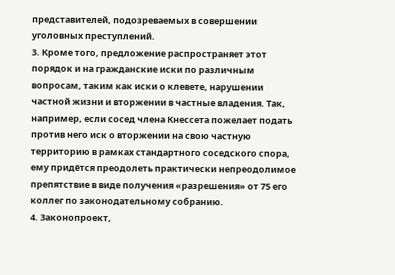представителей, подозреваемых в совершении уголовных преступлений.
3. Кроме того, предложение распространяет этот порядок и на гражданские иски по различным вопросам, таким как иски о клевете, нарушении частной жизни и вторжении в частные владения. Так, например, если сосед члена Кнессета пожелает подать против него иск о вторжении на свою частную территорию в рамках стандартного соседского спора, ему придётся преодолеть практически непреодолимое препятствие в виде получения «разрешения» от 75 его коллег по законодательному собранию.
4. Законопроект,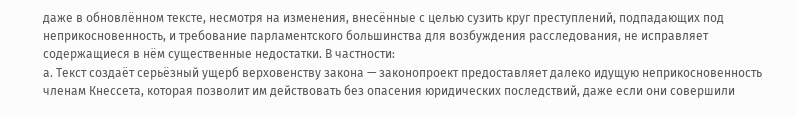даже в обновлённом тексте, несмотря на изменения, внесённые с целью сузить круг преступлений, подпадающих под неприкосновенность, и требование парламентского большинства для возбуждения расследования, не исправляет содержащиеся в нём существенные недостатки. В частности:
а. Текст создаёт серьёзный ущерб верховенству закона — законопроект предоставляет далеко идущую неприкосновенность членам Кнессета, которая позволит им действовать без опасения юридических последствий, даже если они совершили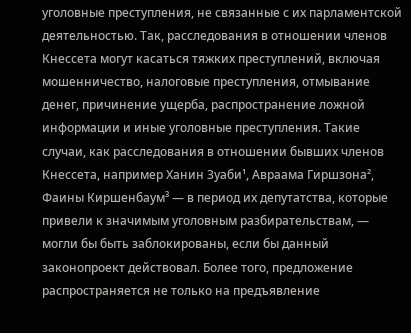уголовные преступления, не связанные с их парламентской деятельностью. Так, расследования в отношении членов Кнессета могут касаться тяжких преступлений, включая мошенничество, налоговые преступления, отмывание денег, причинение ущерба, распространение ложной информации и иные уголовные преступления. Такие случаи, как расследования в отношении бывших членов Кнессета, например Ханин Зуаби¹, Авраама Гиршзона², Фаины Киршенбаум³ — в период их депутатства, которые привели к значимым уголовным разбирательствам, — могли бы быть заблокированы, если бы данный законопроект действовал. Более того, предложение распространяется не только на предъявление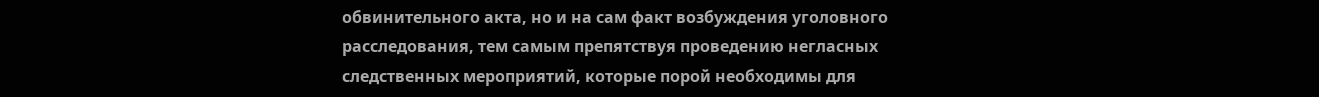обвинительного акта, но и на сам факт возбуждения уголовного расследования, тем самым препятствуя проведению негласных следственных мероприятий, которые порой необходимы для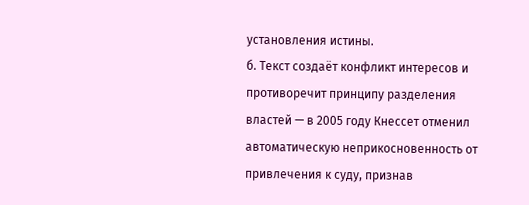установления истины.
б. Текст создаёт конфликт интересов и противоречит принципу разделения властей — в 2005 году Кнессет отменил автоматическую неприкосновенность от привлечения к суду, признав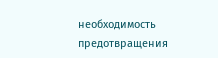необходимость предотвращения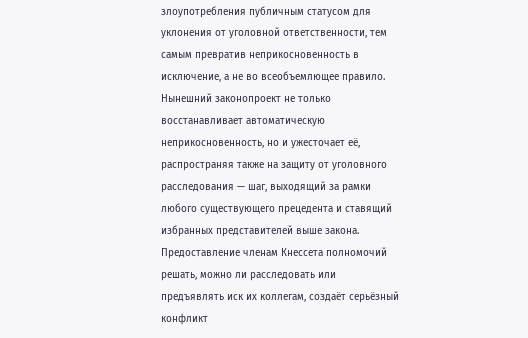злоупотребления публичным статусом для уклонения от уголовной ответственности, тем самым превратив неприкосновенность в исключение, а не во всеобъемлющее правило. Нынешний законопроект не только восстанавливает автоматическую неприкосновенность, но и ужесточает её, распространяя также на защиту от уголовного расследования — шаг, выходящий за рамки любого существующего прецедента и ставящий избранных представителей выше закона. Предоставление членам Кнессета полномочий решать, можно ли расследовать или предъявлять иск их коллегам, создаёт серьёзный конфликт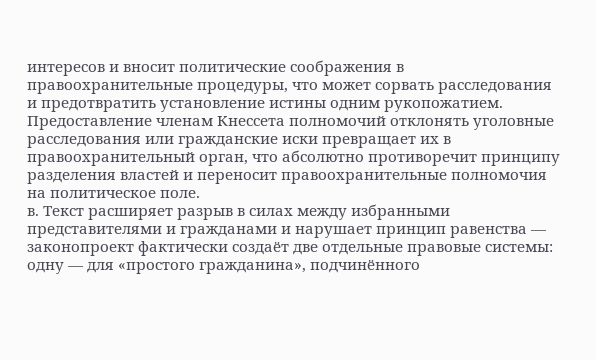интересов и вносит политические соображения в правоохранительные процедуры, что может сорвать расследования и предотвратить установление истины одним рукопожатием. Предоставление членам Кнессета полномочий отклонять уголовные расследования или гражданские иски превращает их в правоохранительный орган, что абсолютно противоречит принципу разделения властей и переносит правоохранительные полномочия на политическое поле.
в. Текст расширяет разрыв в силах между избранными представителями и гражданами и нарушает принцип равенства — законопроект фактически создаёт две отдельные правовые системы: одну — для «простого гражданина», подчинённого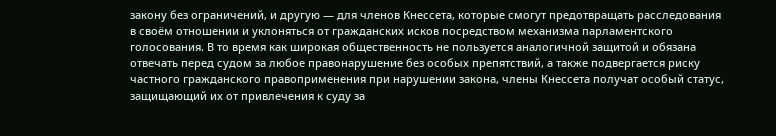закону без ограничений, и другую — для членов Кнессета, которые смогут предотвращать расследования в своём отношении и уклоняться от гражданских исков посредством механизма парламентского голосования. В то время как широкая общественность не пользуется аналогичной защитой и обязана отвечать перед судом за любое правонарушение без особых препятствий, а также подвергается риску частного гражданского правоприменения при нарушении закона, члены Кнессета получат особый статус, защищающий их от привлечения к суду за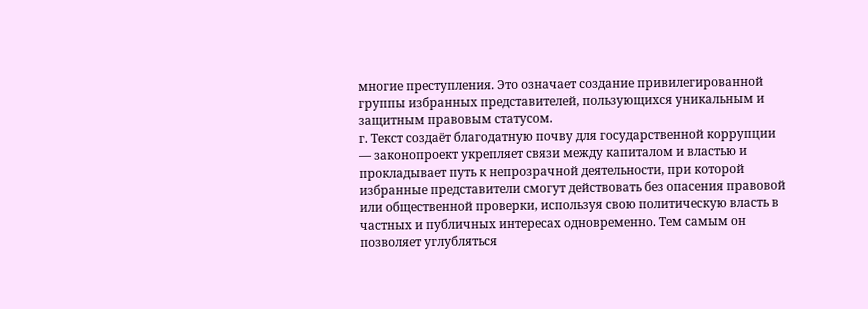многие преступления. Это означает создание привилегированной группы избранных представителей, пользующихся уникальным и защитным правовым статусом.
г. Текст создаёт благодатную почву для государственной коррупции — законопроект укрепляет связи между капиталом и властью и прокладывает путь к непрозрачной деятельности, при которой избранные представители смогут действовать без опасения правовой или общественной проверки, используя свою политическую власть в частных и публичных интересах одновременно. Тем самым он позволяет углубляться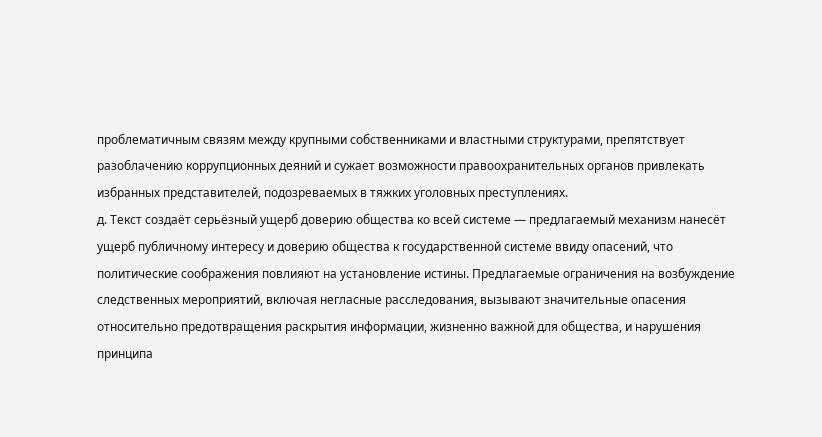проблематичным связям между крупными собственниками и властными структурами, препятствует разоблачению коррупционных деяний и сужает возможности правоохранительных органов привлекать избранных представителей, подозреваемых в тяжких уголовных преступлениях.
д. Текст создаёт серьёзный ущерб доверию общества ко всей системе — предлагаемый механизм нанесёт ущерб публичному интересу и доверию общества к государственной системе ввиду опасений, что политические соображения повлияют на установление истины. Предлагаемые ограничения на возбуждение следственных мероприятий, включая негласные расследования, вызывают значительные опасения относительно предотвращения раскрытия информации, жизненно важной для общества, и нарушения принципа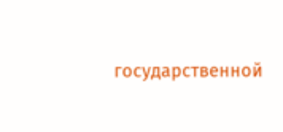государственной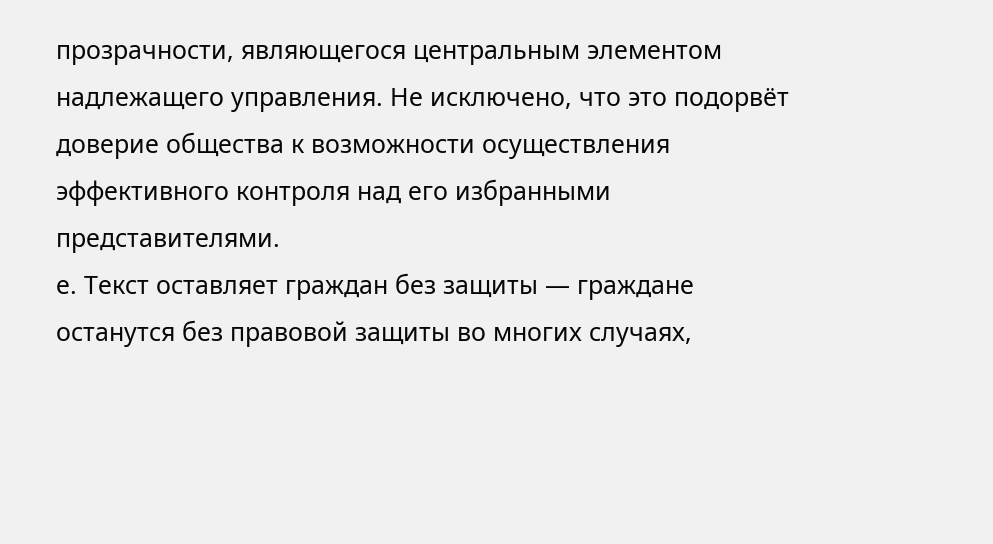прозрачности, являющегося центральным элементом надлежащего управления. Не исключено, что это подорвёт доверие общества к возможности осуществления эффективного контроля над его избранными представителями.
е. Текст оставляет граждан без защиты — граждане останутся без правовой защиты во многих случаях,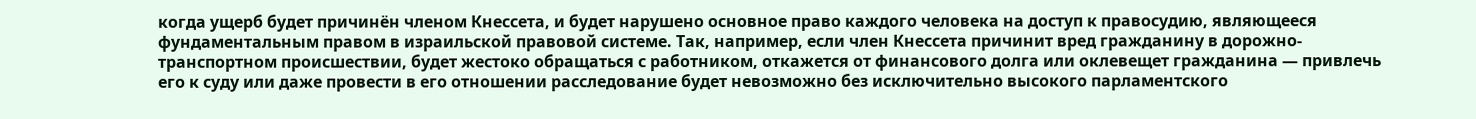когда ущерб будет причинён членом Кнессета, и будет нарушено основное право каждого человека на доступ к правосудию, являющееся фундаментальным правом в израильской правовой системе. Так, например, если член Кнессета причинит вред гражданину в дорожно-транспортном происшествии, будет жестоко обращаться с работником, откажется от финансового долга или оклевещет гражданина — привлечь его к суду или даже провести в его отношении расследование будет невозможно без исключительно высокого парламентского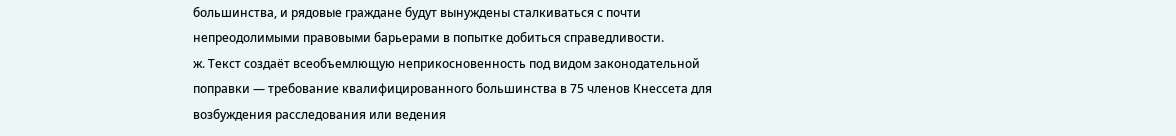большинства, и рядовые граждане будут вынуждены сталкиваться с почти непреодолимыми правовыми барьерами в попытке добиться справедливости.
ж. Текст создаёт всеобъемлющую неприкосновенность под видом законодательной поправки — требование квалифицированного большинства в 75 членов Кнессета для возбуждения расследования или ведения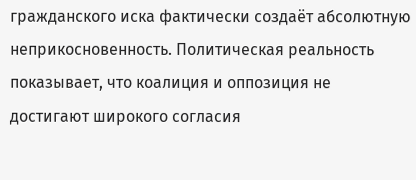гражданского иска фактически создаёт абсолютную неприкосновенность. Политическая реальность показывает, что коалиция и оппозиция не достигают широкого согласия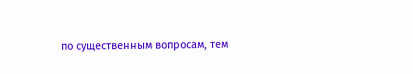по существенным вопросам, тем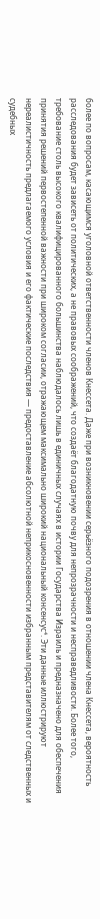более по вопросам, касающимся уголовной ответственности членов Кнессета. Даже при возникновении серьёзного подозрения в отношении члена Кнессета, вероятность расследования будет зависеть от политических, а не правовых соображений, что создаёт благодатную почву для непрозрачности и несправедливости. Более того, требование столь высокого квалифицированного большинства наблюдалось лишь в единичных случаях в истории Государства Израиль и предназначено для обеспечения принятия решений первостепенной важности при широком согласии, отражающем максимально широкий национальный консенсус⁴. Эти данные иллюстрируют нереалистичность предлагаемого условия и его фактические последствия — предоставление абсолютной неприкосновенности избранным представителям от следственных и судебных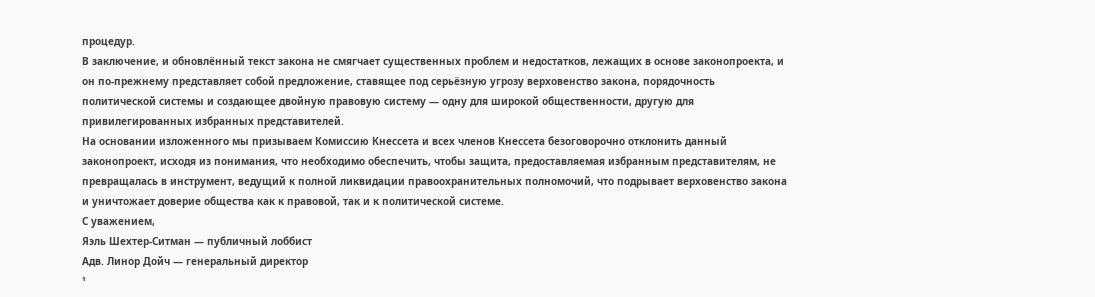процедур.
В заключение, и обновлённый текст закона не смягчает существенных проблем и недостатков, лежащих в основе законопроекта, и он по-прежнему представляет собой предложение, ставящее под серьёзную угрозу верховенство закона, порядочность политической системы и создающее двойную правовую систему — одну для широкой общественности, другую для привилегированных избранных представителей.
На основании изложенного мы призываем Комиссию Кнессета и всех членов Кнессета безоговорочно отклонить данный законопроект, исходя из понимания, что необходимо обеспечить, чтобы защита, предоставляемая избранным представителям, не превращалась в инструмент, ведущий к полной ликвидации правоохранительных полномочий, что подрывает верховенство закона и уничтожает доверие общества как к правовой, так и к политической системе.
С уважением,
Яэль Шехтер-Ситман — публичный лоббист
Адв. Линор Дойч — генеральный директор
¹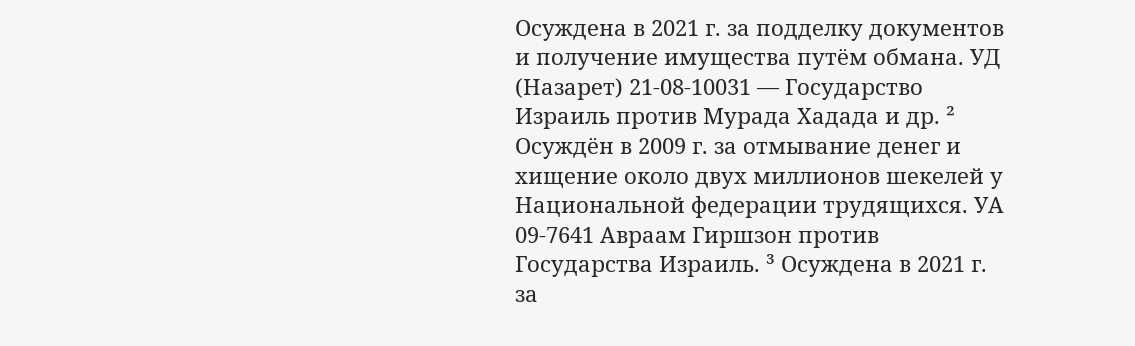Осуждена в 2021 г. за подделку документов и получение имущества путём обмана. УД (Назарет) 21-08-10031 — Государство Израиль против Мурада Хадада и др. ² Осуждён в 2009 г. за отмывание денег и хищение около двух миллионов шекелей у Национальной федерации трудящихся. УА 09-7641 Авраам Гиршзон против Государства Израиль. ³ Осуждена в 2021 г. за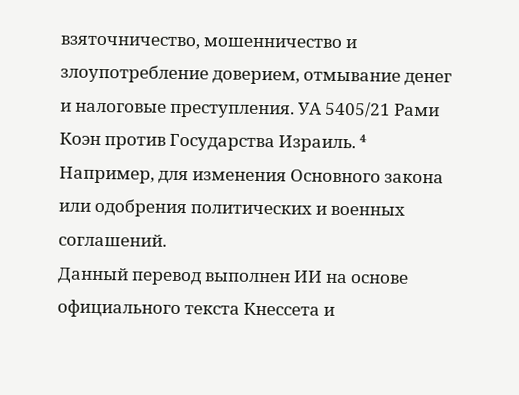взяточничество, мошенничество и злоупотребление доверием, отмывание денег и налоговые преступления. УА 5405/21 Рами Коэн против Государства Израиль. ⁴ Например, для изменения Основного закона или одобрения политических и военных соглашений.
Данный перевод выполнен ИИ на основе официального текста Кнессета и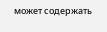может содержать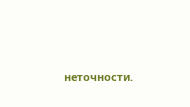неточности.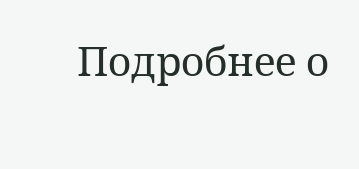Подробнее о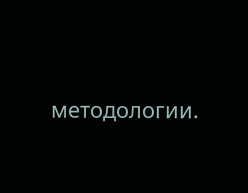методологии.